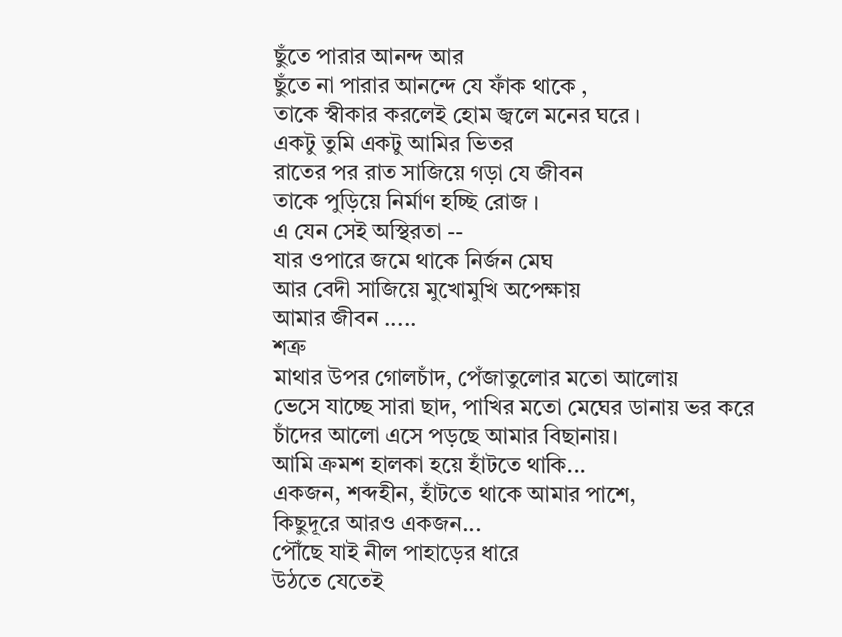ছুঁতে পারার আনন্দ আর
ছুঁতে না পারার আনন্দে যে ফাঁক থাকে ,
তাকে স্বীকার করলেই হোম জ্বলে মনের ঘরে ।
একটু তুমি একটু আমির ভিতর
রাতের পর রাত সাজিয়ে গড়া যে জীবন
তাকে পুড়িয়ে নির্মাণ হচ্ছি রোজ ।
এ যেন সেই অস্থিরতা --
যার ওপারে জমে থাকে নির্জন মেঘ
আর বেদী সাজিয়ে মুখোমুখি অপেক্ষায়
আমার জীবন .....
শত্রু
মাথার উপর গোলচাঁদ, পেঁজাতুলোর মতো আলোয়
ভেসে যাচ্ছে সারা ছাদ, পাখির মতো মেঘের ডানায় ভর করে
চাঁদের আলো এসে পড়ছে আমার বিছানায়।
আমি ক্রমশ হালকা হয়ে হাঁটতে থাকি...
একজন, শব্দহীন, হাঁটতে থাকে আমার পাশে,
কিছুদূরে আরও একজন...
পৌঁছে যাই নীল পাহাড়ের ধারে
উঠতে যেতেই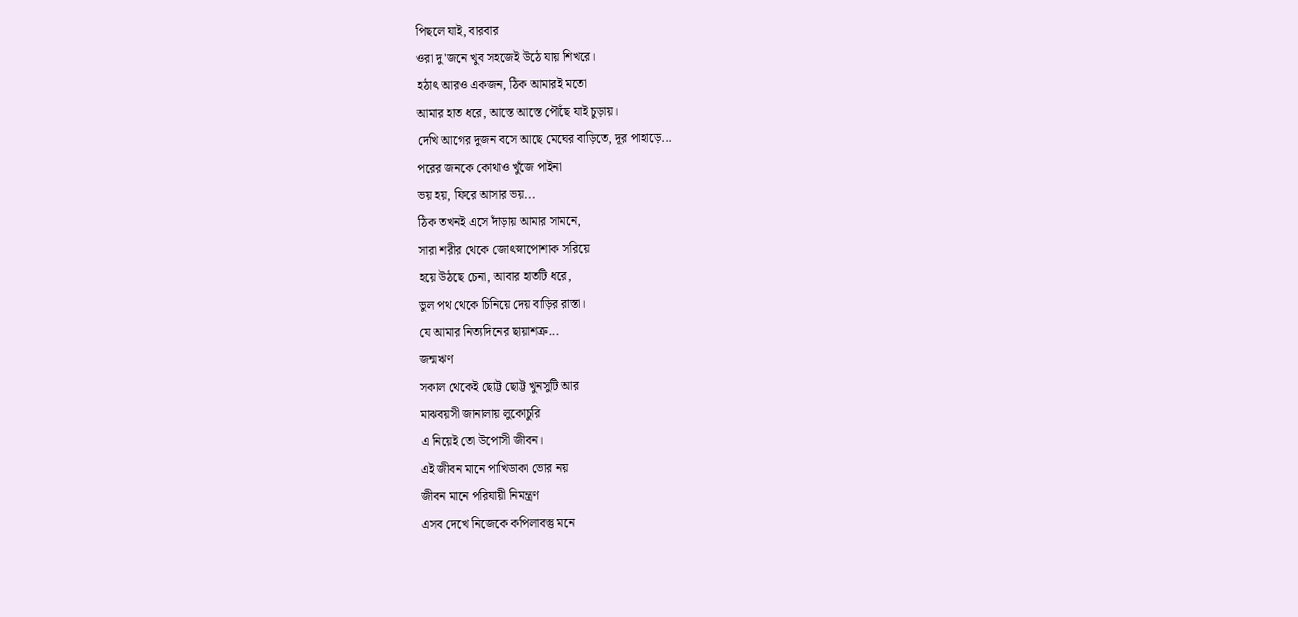পিছলে যাই, বারবার
ওরা দু'জনে খুব সহজেই উঠে যায় শিখরে।
হঠাৎ আরও একজন, ঠিক আমারই মতো
আমার হাত ধরে, আস্তে আস্তে পৌঁছে যাই চুড়ায়।
দেখি আগের দুজন বসে আছে মেঘের বাড়িতে, দূর পাহাড়ে...
পরের জনকে কোথাও খুঁজে পাইনা
ভয় হয়, ফিরে আসার ভয়...
ঠিক তখনই এসে দাঁড়ায় আমার সামনে,
সারা শরীর থেকে জোৎস্নাপোশাক সরিয়ে
হয়ে উঠছে চেনা, আবার হাতটি ধরে,
ভুল পথ থেকে চিনিয়ে দেয় বাড়ির রাস্তা।
যে আমার নিত্যদিনের ছায়াশত্রু...
জন্মঋণ
সকাল থেকেই ছোট্ট ছোট্ট খুনসুটি আর
মাঝবয়সী জানালায় লুকোচুরি
এ নিয়েই তো উপোসী জীবন।
এই জীবন মানে পাখিডাকা ভোর নয়
জীবন মানে পরিযায়ী নিমন্ত্রণ
এসব দেখে নিজেকে কপিলাবস্তু মনে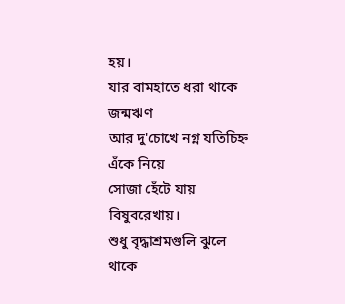হয়।
যার বামহাতে ধরা থাকে জন্মঋণ
আর দু'চোখে নগ্ন যতিচিহ্ন এঁকে নিয়ে
সোজা হেঁটে যায় বিষুবরেখায়।
শুধু বৃদ্ধাশ্রমগুলি ঝুলে থাকে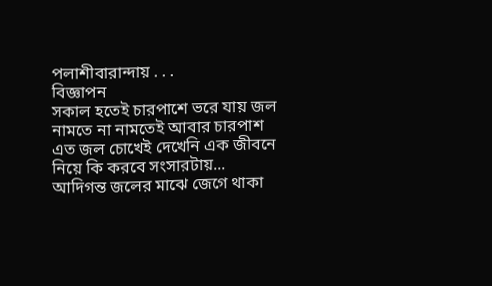পলাশীবারান্দায় . . .
বিজ্ঞাপন
সকাল হতেই চারপাশে ভরে যায় জল
নামতে না নামতেই আবার চারপাশ
এত জল চোখেই দেখেনি এক জীবনে
নিয়ে কি করবে সংসারটায়...
আদিগন্ত জলের মাঝে জেগে থাকা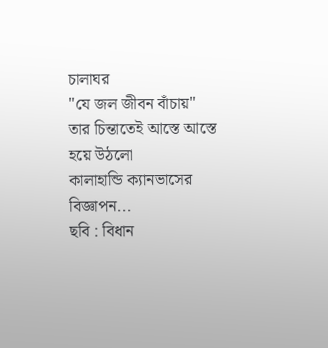চালাঘর
"যে জল জীবন বাঁচায়"
তার চিন্তাতেই আস্তে আস্তে হয়ে উঠলো
কালাহান্ডি ক্যানভাসের বিজ্ঞাপন...
ছবি : বিধান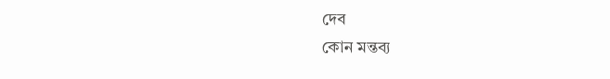দেব
কোন মন্তব্য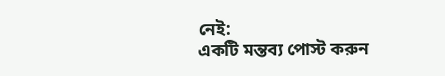নেই:
একটি মন্তব্য পোস্ট করুন